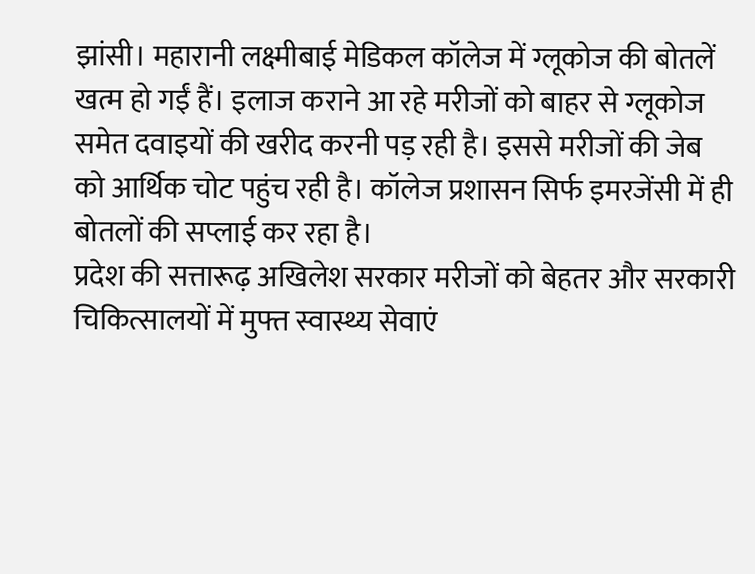झांसी। महारानी लक्ष्मीबाई मेडिकल कॉलेज में ग्लूकोज की बोतलें खत्म हो गईं हैं। इलाज कराने आ रहे मरीजों को बाहर से ग्लूकोज समेत दवाइयों की खरीद करनी पड़ रही है। इससे मरीजों की जेब को आर्थिक चोट पहुंच रही है। कॉलेज प्रशासन सिर्फ इमरजेंसी में ही बोतलों की सप्लाई कर रहा है।
प्रदेश की सत्तारूढ़ अखिलेश सरकार मरीजों को बेहतर और सरकारी चिकित्सालयों में मुफ्त स्वास्थ्य सेवाएं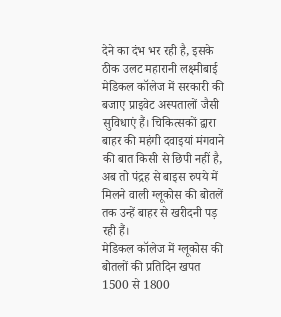देने का दंभ भर रही है, इसके ठीक उलट महारानी लक्ष्मीबाई मेडिकल कॉलेज में सरकारी की बजाए प्राइवेट अस्पतालों जैसी सुविधाएं हैं। चिकित्सकों द्वारा बाहर की महंगी दवाइयां मंगवाने की बात किसी से छिपी नहीं है, अब तो पंद्रह से बाइस रुपये में मिलने वाली ग्लूकोस की बोतलें तक उन्हें बाहर से खरीदनी पड़ रही हैं।
मेडिकल कॉलेज में ग्लूकोस की बोतलों की प्रतिदिन खपत 1500 से 1800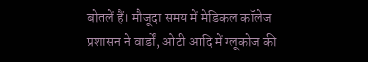बोतलें हैं। मौजूदा समय में मेडिकल कॉलेज प्रशासन ने वार्डों, ओटी आदि में ग्लूकोज की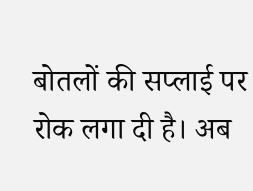बोतलों की सप्लाई पर रोक लगा दी है। अब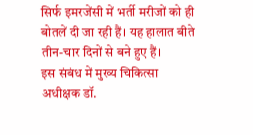सिर्फ इमरजेंसी में भर्ती मरीजों को ही बोतलें दी जा रही हैं। यह हालात बीते तीन-चार दिनों से बने हुए हैं।
इस संबंध में मुख्य चिकित्सा अधीक्षक डॉ.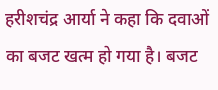हरीशचंद्र आर्या ने कहा कि दवाओं का बजट खत्म हो गया है। बजट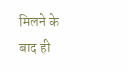मिलने के बाद ही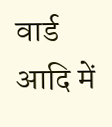वार्ड आदि में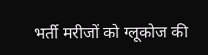भर्ती मरीजों को ग्लूकोज की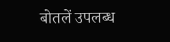बोतलें उपलब्ध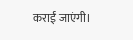कराईं जाएंगी।